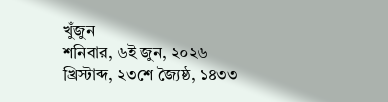খুঁজুন
শনিবার, ৬ই জুন, ২০২৬ খ্রিস্টাব্দ, ২৩শে জ্যৈষ্ঠ, ১৪৩৩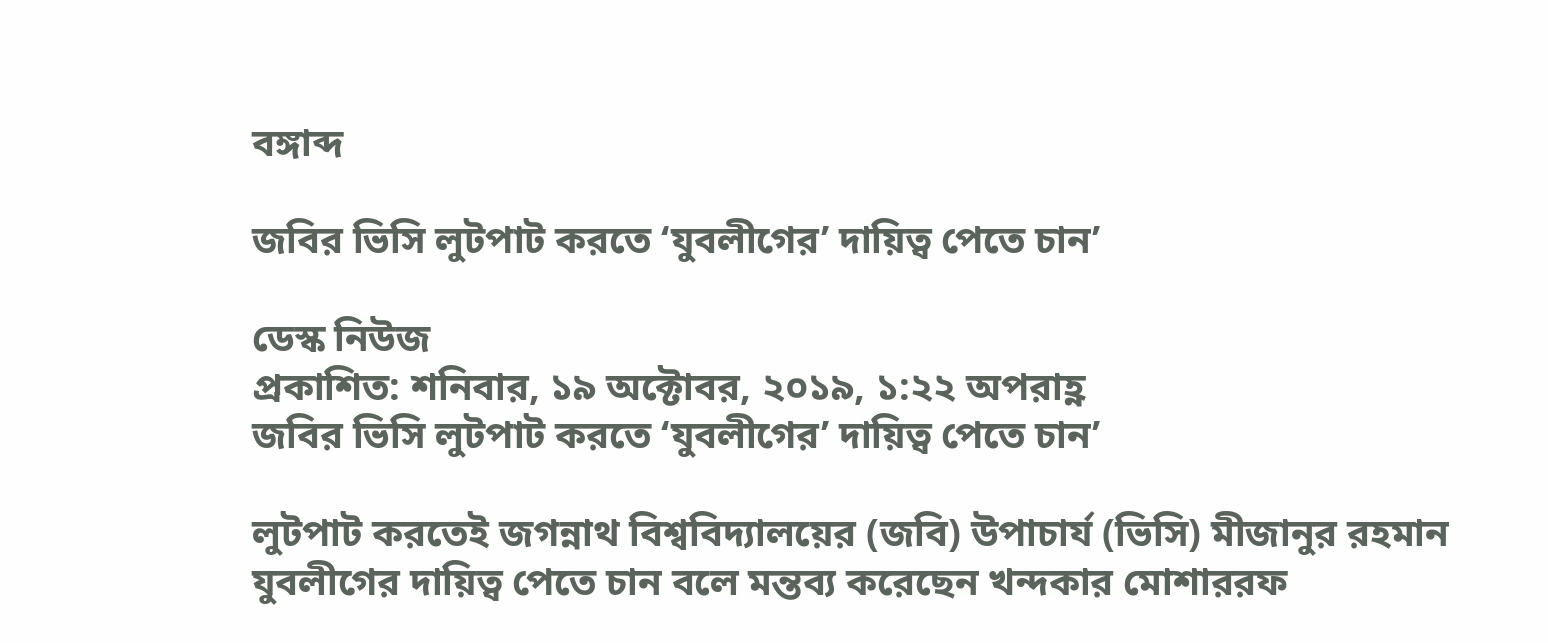বঙ্গাব্দ

জবির ভিসি লুটপাট করতে ‘যুবলীগের’ দায়িত্ব পেতে চান’

ডেস্ক নিউজ
প্রকাশিত: শনিবার, ১৯ অক্টোবর, ২০১৯, ১:২২ অপরাহ্ণ
জবির ভিসি লুটপাট করতে ‘যুবলীগের’ দায়িত্ব পেতে চান’

লুটপাট করতেই জগন্নাথ বিশ্ববিদ্যালয়ের (জবি) উপাচার্য (ভিসি) মীজানুর রহমান যুবলীগের দায়িত্ব পেতে চান বলে মন্তব্য করেছেন খন্দকার মোশাররফ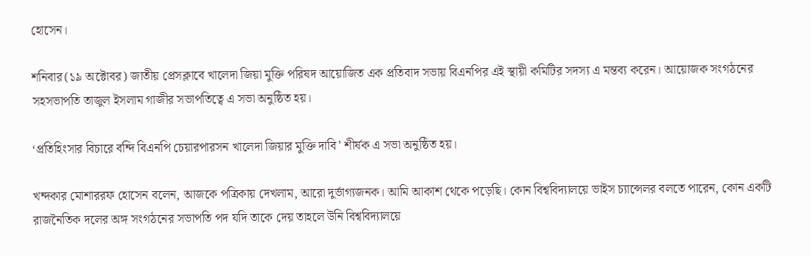হোসেন।

শনিবার(১৯ অক্টোবর) জাতীয় প্রেসক্লাবে খালেদা জিয়া মুক্তি পরিষদ আয়োজিত এক প্রতিবাদ সভায় বিএনপির এই স্থায়ী কমিটির সদস্য এ মন্তব্য করেন। আয়োজক সংগঠনের সহসভাপতি তাজুল ইসলাম গাজীর সভাপতিত্বে এ সভা অনুষ্ঠিত হয়।

‘প্রতিহিংসার বিচারে বন্দি বিএনপি চেয়ারপারসন খালেদা জিয়ার মুক্তি দাবি’ শীর্ষক এ সভা অনুষ্ঠিত হয়।

খন্দকার মোশাররফ হোসেন বলেন, আজকে পত্রিকায় দেখলাম, আরো দুর্ভাগ্যজনক। আমি আকাশ থেকে পড়েছি। কোন বিশ্ববিদ্যালয়ে ভাইস চ্যান্সেলর বলতে পারেন, কোন একটি রাজনৈতিক দলের অঙ্গ সংগঠনের সভাপতি পদ যদি তাকে দেয় তাহলে উনি বিশ্ববিদ্যালয়ে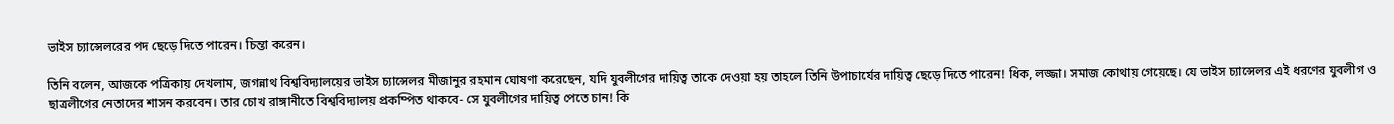ভাইস চ্যান্সেলরের পদ ছেড়ে দিতে পারেন। চিন্তা করেন।

তিনি বলেন, আজকে পত্রিকায় দেখলাম, জগন্নাথ বিশ্ববিদ্যালয়ের ভাইস চ্যান্সেলর মীজানুর রহমান ঘোষণা করেছেন, যদি যুবলীগের দায়িত্ব তাকে দেওয়া হয় তাহলে তিনি উপাচার্যের দায়িত্ব ছেড়ে দিতে পারেন! ধিক, লজ্জা। সমাজ কোথায় গেয়েছে। যে ভাইস চ্যান্সেলর এই ধরণের যুবলীগ ও ছাত্রলীগের নেতাদের শাসন করবেন। তার চোখ রাঙ্গানীতে বিশ্ববিদ্যালয় প্রকম্পিত থাকবে- সে যুবলীগের দায়িত্ব পেতে চান! কি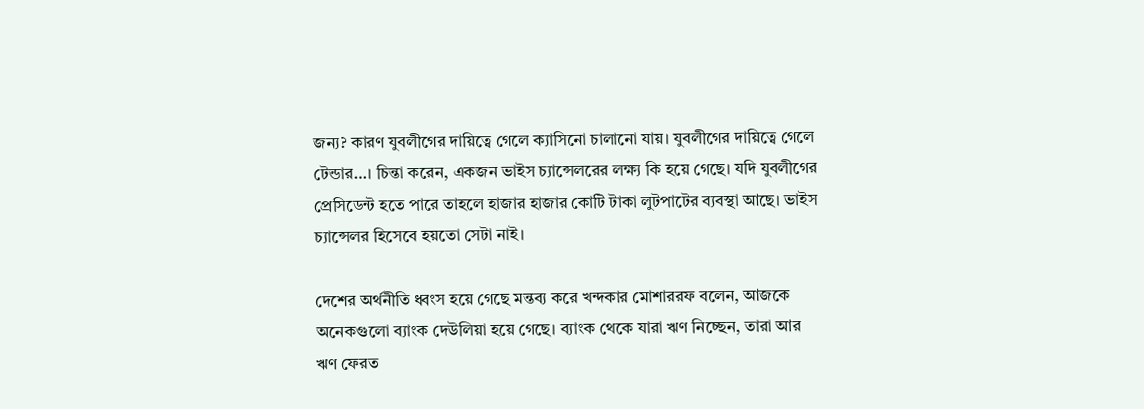জন্য? কারণ যুবলীগের দায়িত্বে গেলে ক্যাসিনো চালানো যায়। যুবলীগের দায়িত্বে গেলে টেন্ডার…। চিন্তা করেন, একজন ভাইস চ্যান্সেলরের লক্ষ্য কি হয়ে গেছে। যদি যুবলীগের প্রেসিডেন্ট হতে পারে তাহলে হাজার হাজার কোটি টাকা লুটপাটের ব্যবস্থা আছে। ভাইস চ্যান্সেলর হিসেবে হয়তো সেটা নাই।

দেশের অর্থনীতি ধ্বংস হয়ে গেছে মন্তব্য করে খন্দকার মোশাররফ বলেন, আজকে অনেকগুলো ব্যাংক দেউলিয়া হয়ে গেছে। ব্যাংক থেকে যারা ঋণ নিচ্ছেন, তারা আর ঋণ ফেরত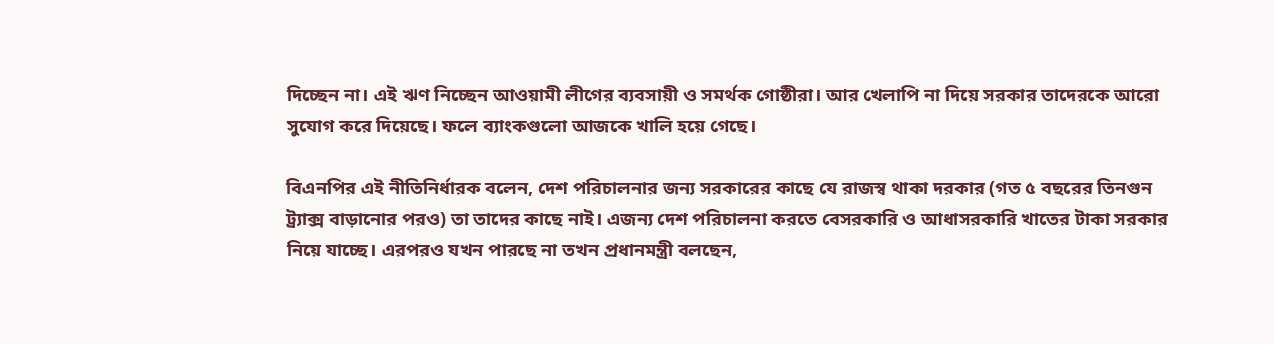দিচ্ছেন না। এই ঋণ নিচ্ছেন আওয়ামী লীগের ব্যবসায়ী ও সমর্থক গোষ্ঠীরা। আর খেলাপি না দিয়ে সরকার তাদেরকে আরো সুযোগ করে দিয়েছে। ফলে ব্যাংকগুলো আজকে খালি হয়ে গেছে।

বিএনপির এই নীতিনির্ধারক বলেন, দেশ পরিচালনার জন্য সরকারের কাছে যে রাজস্ব থাকা দরকার (গত ৫ বছরের তিনগুন ট্র্যাক্স বাড়ানোর পরও) তা তাদের কাছে নাই। এজন্য দেশ পরিচালনা করতে বেসরকারি ও আধাসরকারি খাতের টাকা সরকার নিয়ে যাচ্ছে। এরপরও যখন পারছে না তখন প্রধানমন্ত্রী বলছেন,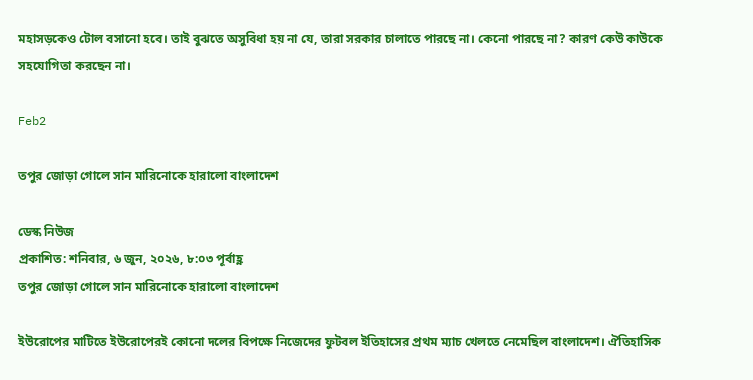মহাসড়কেও টোল বসানো হবে। তাই বুঝতে অসুবিধা হয় না যে, তারা সরকার চালাতে পারছে না। কেনো পারছে না? কারণ কেউ কাউকে সহযোগিতা করছেন না।

Feb2

তপুর জোড়া গোলে সান মারিনোকে হারালো বাংলাদেশ

ডেস্ক নিউজ
প্রকাশিত: শনিবার, ৬ জুন, ২০২৬, ৮:০৩ পূর্বাহ্ণ
তপুর জোড়া গোলে সান মারিনোকে হারালো বাংলাদেশ

ইউরোপের মাটিতে ইউরোপেরই কোনো দলের বিপক্ষে নিজেদের ফুটবল ইতিহাসের প্রথম ম্যাচ খেলতে নেমেছিল বাংলাদেশ। ঐতিহাসিক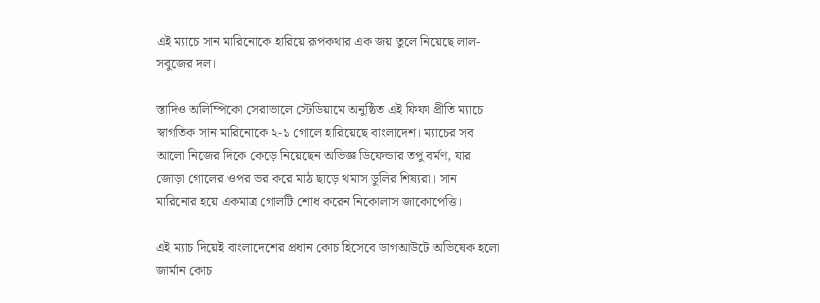এই ম্যাচে সান মারিনোকে হারিয়ে রূপকথার এক জয় তুলে নিয়েছে লাল-সবুজের দল।

স্তাদিও অলিম্পিকো সেরাভালে স্টেডিয়ামে অনুষ্ঠিত এই ফিফা প্রীতি ম্যাচে স্বাগতিক সান মারিনোকে ২-১ গোলে হারিয়েছে বাংলাদেশ। ম্যাচের সব আলো নিজের দিকে কেড়ে নিয়েছেন অভিজ্ঞ ডিফেন্ডার তপু বর্মণ, যার জোড়া গোলের ওপর ভর করে মাঠ ছাড়ে থমাস ডুলির শিষ্যরা। সান মারিনোর হয়ে একমাত্র গোলটি শোধ করেন নিকোলাস জাকোপেত্তি।

এই ম্যাচ দিয়েই বাংলাদেশের প্রধান কোচ হিসেবে ডাগআউটে অভিষেক হলো জার্মান কোচ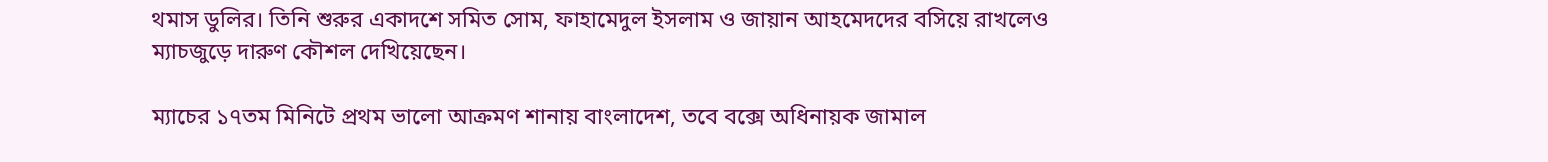থমাস ডুলির। তিনি শুরুর একাদশে সমিত সোম, ফাহামেদুল ইসলাম ও জায়ান আহমেদদের বসিয়ে রাখলেও ম্যাচজুড়ে দারুণ কৌশল দেখিয়েছেন।

ম্যাচের ১৭তম মিনিটে প্রথম ভালো আক্রমণ শানায় বাংলাদেশ, তবে বক্সে অধিনায়ক জামাল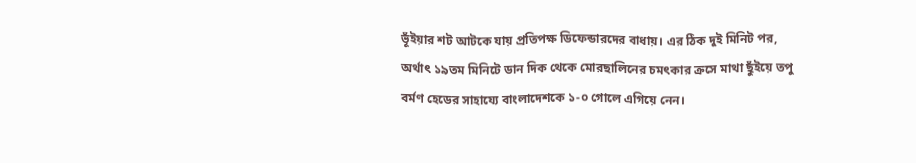ভূঁইয়ার শট আটকে যায় প্রতিপক্ষ ডিফেন্ডারদের বাধায়। এর ঠিক দুই মিনিট পর, অর্থাৎ ১৯তম মিনিটে ডান দিক থেকে মোরছালিনের চমৎকার ক্রসে মাথা ছুঁইয়ে তপু বর্মণ হেডের সাহায্যে বাংলাদেশকে ১-০ গোলে এগিয়ে নেন।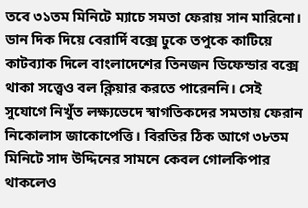তবে ৩১তম মিনিটে ম্যাচে সমতা ফেরায় সান মারিনো। ডান দিক দিয়ে বেরার্দি বক্সে ঢুকে তপুকে কাটিয়ে কাটব্যাক দিলে বাংলাদেশের তিনজন ডিফেন্ডার বক্সে থাকা সত্ত্বেও বল ক্লিয়ার করতে পারেননি। সেই সুযোগে নিখুঁত লক্ষ্যভেদে স্বাগতিকদের সমতায় ফেরান নিকোলাস জাকোপেত্তি। বিরতির ঠিক আগে ৩৮তম মিনিটে সাদ উদ্দিনের সামনে কেবল গোলকিপার থাকলেও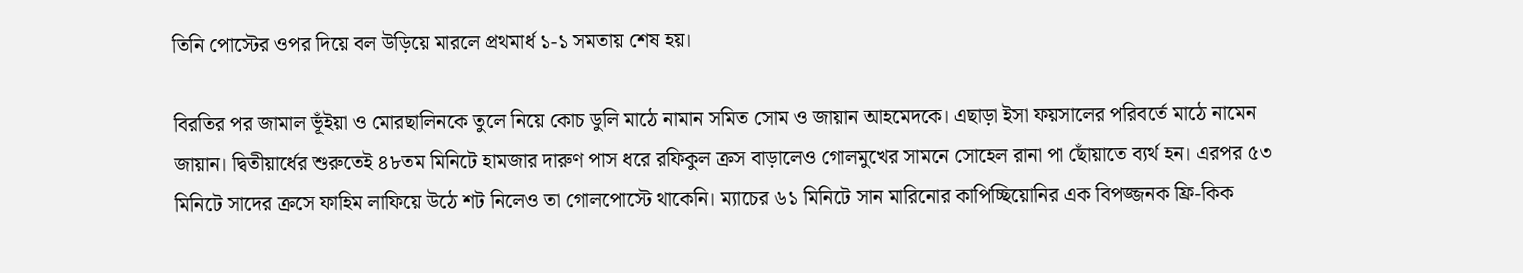তিনি পোস্টের ওপর দিয়ে বল উড়িয়ে মারলে প্রথমার্ধ ১-১ সমতায় শেষ হয়।

বিরতির পর জামাল ভূঁইয়া ও মোরছালিনকে তুলে নিয়ে কোচ ডুলি মাঠে নামান সমিত সোম ও জায়ান আহমেদকে। এছাড়া ইসা ফয়সালের পরিবর্তে মাঠে নামেন জায়ান। দ্বিতীয়ার্ধের শুরুতেই ৪৮তম মিনিটে হামজার দারুণ পাস ধরে রফিকুল ক্রস বাড়ালেও গোলমুখের সামনে সোহেল রানা পা ছোঁয়াতে ব্যর্থ হন। এরপর ৫৩ মিনিটে সাদের ক্রসে ফাহিম লাফিয়ে উঠে শট নিলেও তা গোলপোস্টে থাকেনি। ম্যাচের ৬১ মিনিটে সান মারিনোর কাপিচ্ছিয়োনির এক বিপজ্জনক ফ্রি-কিক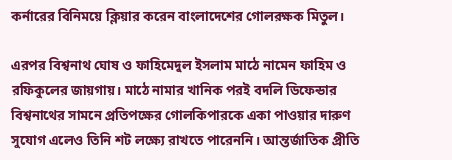কর্নারের বিনিময়ে ক্লিয়ার করেন বাংলাদেশের গোলরক্ষক মিতুল।

এরপর বিশ্বনাথ ঘোষ ও ফাহিমেদুল ইসলাম মাঠে নামেন ফাহিম ও রফিকুলের জায়গায়। মাঠে নামার খানিক পরই বদলি ডিফেন্ডার বিশ্বনাথের সামনে প্রতিপক্ষের গোলকিপারকে একা পাওয়ার দারুণ সুযোগ এলেও তিনি শট লক্ষ্যে রাখতে পারেননি। আন্তর্জাতিক প্রীতি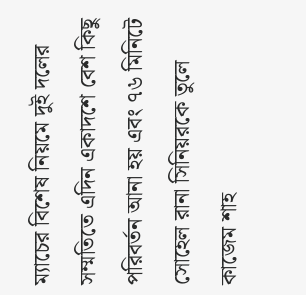ম্যাচের বিশেষ নিয়মে দুই দলের সম্মতিতে এদিন একাদশে বেশ কিছু পরিবর্তন আনা হয় এবং ৭৬ মিনিটে সোহেল রানা সিনিয়রকে তুলে কাজেম শাহ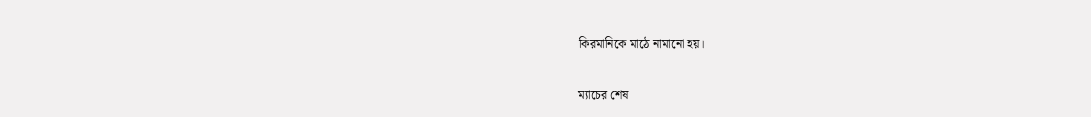কিরমানিকে মাঠে নামানো হয়।

ম্যাচের শেষ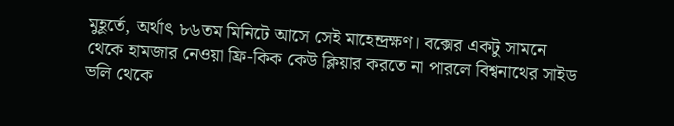মুহূর্তে, অর্থাৎ ৮৬তম মিনিটে আসে সেই মাহেন্দ্রক্ষণ। বক্সের একটু সামনে থেকে হামজার নেওয়া ফ্রি-কিক কেউ ক্লিয়ার করতে না পারলে বিশ্বনাথের সাইড ভলি থেকে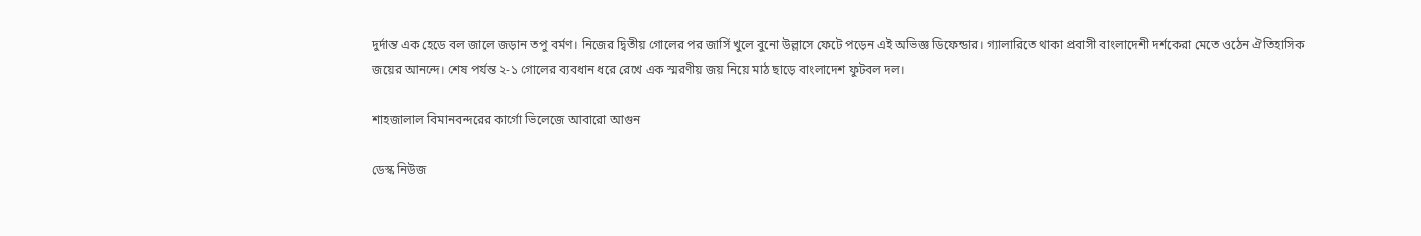দুর্দান্ত এক হেডে বল জালে জড়ান তপু বর্মণ। নিজের দ্বিতীয় গোলের পর জার্সি খুলে বুনো উল্লাসে ফেটে পড়েন এই অভিজ্ঞ ডিফেন্ডার। গ্যালারিতে থাকা প্রবাসী বাংলাদেশী দর্শকেরা মেতে ওঠেন ঐতিহাসিক জয়ের আনন্দে। শেষ পর্যন্ত ২-১ গোলের ব্যবধান ধরে রেখে এক স্মরণীয় জয় নিয়ে মাঠ ছাড়ে বাংলাদেশ ফুটবল দল।

শাহজালাল বিমানবন্দরের কার্গো ভিলেজে আবারো আগুন

ডেস্ক নিউজ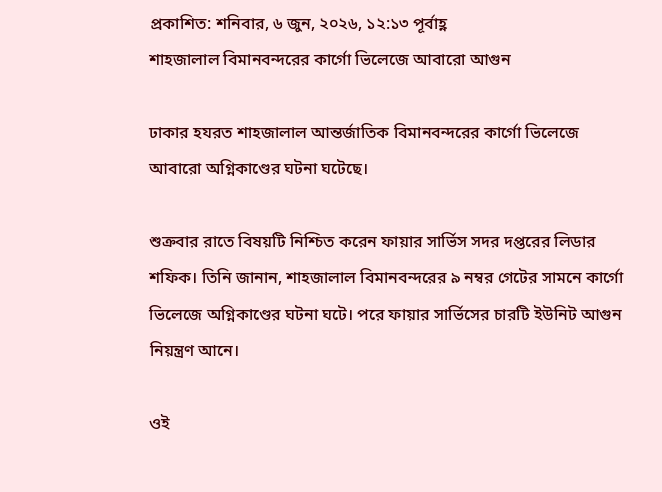প্রকাশিত: শনিবার, ৬ জুন, ২০২৬, ১২:১৩ পূর্বাহ্ণ
শাহজালাল বিমানবন্দরের কার্গো ভিলেজে আবারো আগুন

ঢাকার হযরত শাহজালাল আন্তর্জাতিক বিমানবন্দরের কার্গো ভিলেজে আবারো অগ্নিকাণ্ডের ঘটনা ঘটেছে।

শুক্রবার রাতে বিষয়টি নিশ্চিত করেন ফায়ার সার্ভিস সদর দপ্তরের লিডার শফিক। তিনি জানান, শাহজালাল বিমানবন্দরের ৯ নম্বর গেটের সামনে কার্গো ভিলেজে অগ্নিকাণ্ডের ঘটনা ঘটে। পরে ফায়ার সার্ভিসের চারটি ইউনিট আগুন নিয়ন্ত্রণ আনে।

ওই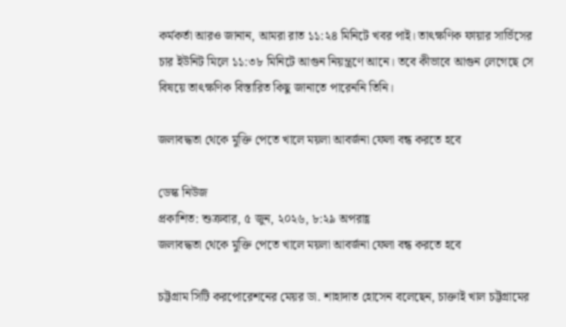কর্মকর্তা আরও জানান, আমরা রাত ১১:২৪ মিনিটে খবর পাই। তাৎক্ষণিক ফায়ার সার্ভিসের চার ইউনিট মিলে ১১:৩৮ মিনিটে আগুন নিয়ন্ত্রণে আনে। তবে কীভাবে আগুন লেগেছে সে বিষয়ে তাৎক্ষণিক বিস্তারিত কিছু জানাতে পারেননি তিনি।

জলাবদ্ধতা থেকে মুক্তি পেতে খালে ময়লা আবর্জনা ফেলা বন্ধ করতে হবে

ডেস্ক নিউজ
প্রকাশিত: শুক্রবার, ৫ জুন, ২০২৬, ৮:২৯ অপরাহ্ণ
জলাবদ্ধতা থেকে মুক্তি পেতে খালে ময়লা আবর্জনা ফেলা বন্ধ করতে হবে

চট্টগ্রাম সিটি করপোরেশনের মেয়র ডা. শাহাদাত হোসেন বলেছেন, চাক্তাই খাল চট্টগ্রামের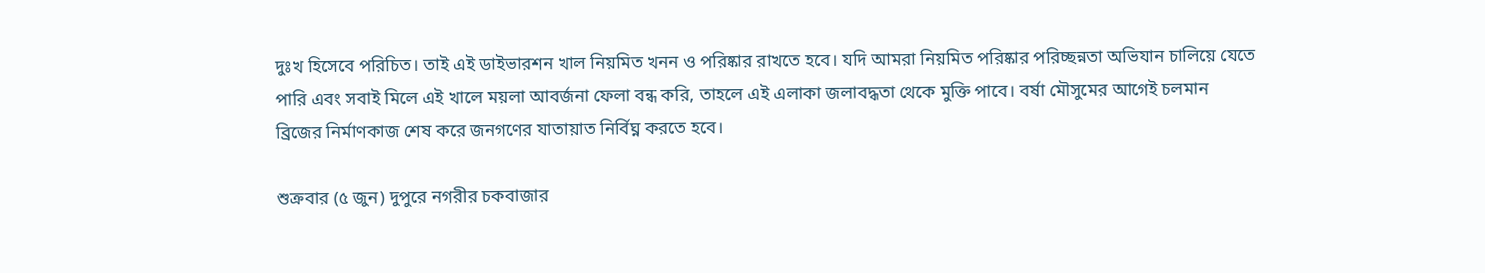দুঃখ হিসেবে পরিচিত। তাই এই ডাইভারশন খাল নিয়মিত খনন ও পরিষ্কার রাখতে হবে। যদি আমরা নিয়মিত পরিষ্কার পরিচ্ছন্নতা অভিযান চালিয়ে যেতে পারি এবং সবাই মিলে এই খালে ময়লা আবর্জনা ফেলা বন্ধ করি, তাহলে এই এলাকা জলাবদ্ধতা থেকে মুক্তি পাবে। বর্ষা মৌসুমের আগেই চলমান ব্রিজের নির্মাণকাজ শেষ করে জনগণের যাতায়াত নির্বিঘ্ন করতে হবে।

শুক্রবার (৫ জুন) দুপুরে নগরীর চকবাজার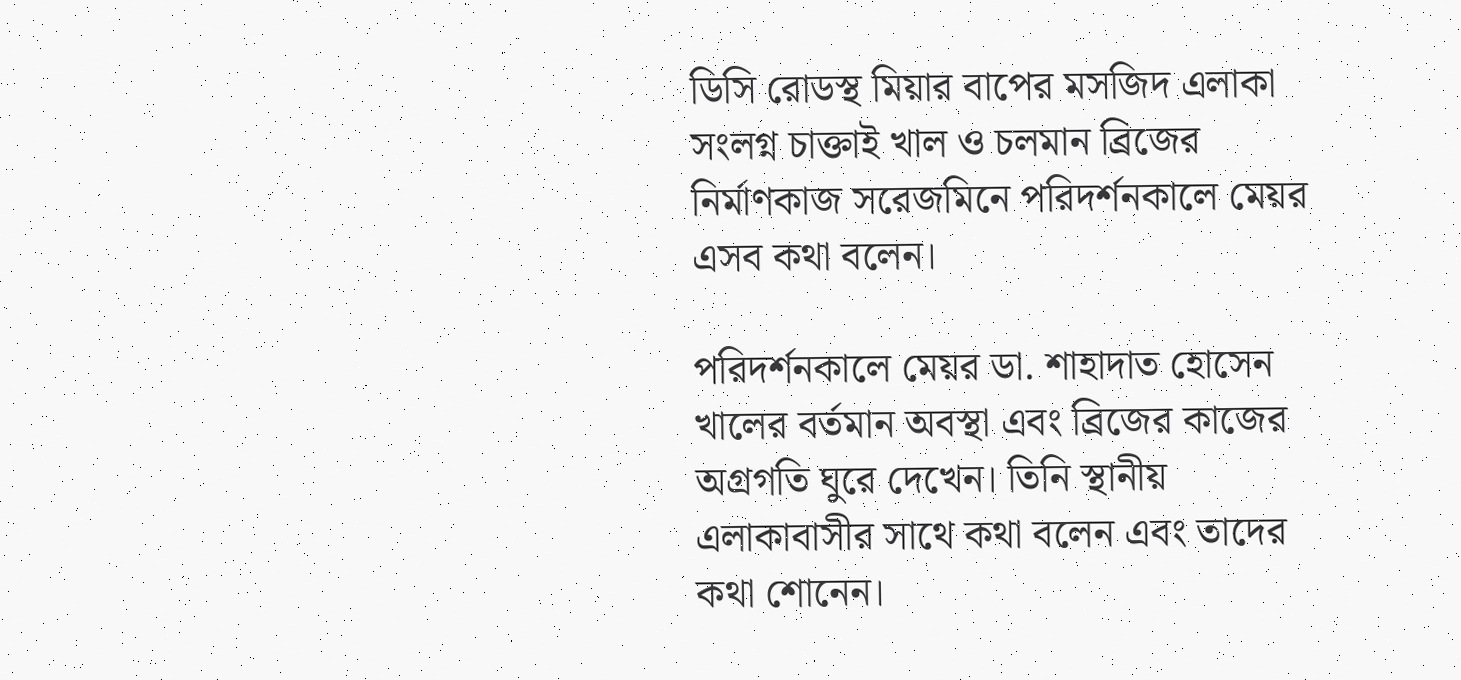ডিসি রোডস্থ মিয়ার বাপের মসজিদ এলাকা সংলগ্ন চাক্তাই খাল ও চলমান ব্রিজের নির্মাণকাজ সরেজমিনে পরিদর্শনকালে মেয়র এসব কথা বলেন।

পরিদর্শনকালে মেয়র ডা. শাহাদাত হোসেন খালের বর্তমান অবস্থা এবং ব্রিজের কাজের অগ্রগতি ঘুরে দেখেন। তিনি স্থানীয় এলাকাবাসীর সাথে কথা বলেন এবং তাদের কথা শোনেন।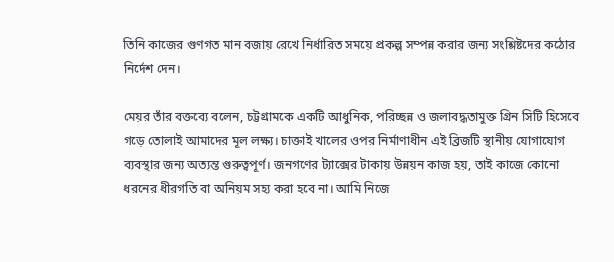তিনি কাজের গুণগত মান বজায় রেখে নির্ধারিত সময়ে প্রকল্প সম্পন্ন করার জন্য সংশ্লিষ্টদের কঠোর নির্দেশ দেন।

মেয়র তাঁর বক্তব্যে বলেন, চট্টগ্রামকে একটি আধুনিক, পরিচ্ছন্ন ও জলাবদ্ধতামুক্ত গ্রিন সিটি হিসেবে গড়ে তোলাই আমাদের মূল লক্ষ্য। চাক্তাই খালের ওপর নির্মাণাধীন এই ব্রিজটি স্থানীয় যোগাযোগ ব্যবস্থার জন্য অত্যন্ত গুরুত্বপূর্ণ। জনগণের ট্যাক্সের টাকায় উন্নয়ন কাজ হয়, তাই কাজে কোনো ধরনের ধীরগতি বা অনিয়ম সহ্য করা হবে না। আমি নিজে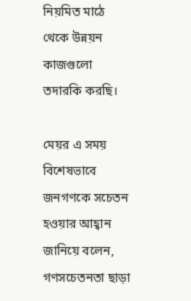নিয়মিত মাঠে থেকে উন্নয়ন কাজগুলো তদারকি করছি।

মেয়র এ সময় বিশেষভাবে জনগণকে সচেতন হওয়ার আহ্বান জানিয়ে বলেন, গণসচেতনতা ছাড়া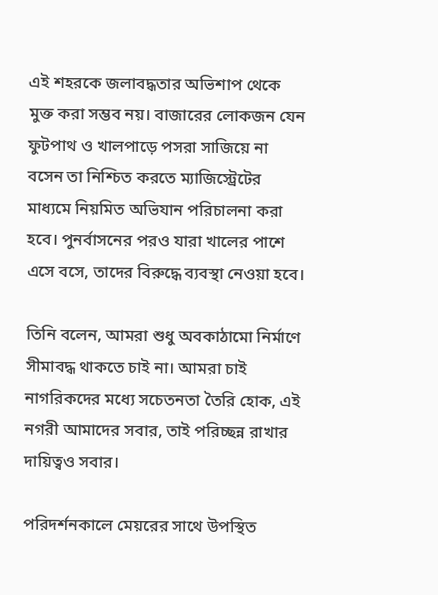এই শহরকে জলাবদ্ধতার অভিশাপ থেকে মুক্ত করা সম্ভব নয়। বাজারের লোকজন যেন ফুটপাথ ও খালপাড়ে পসরা সাজিয়ে না বসেন তা নিশ্চিত করতে ম্যাজিস্ট্রেটের মাধ্যমে নিয়মিত অভিযান পরিচালনা করা হবে। পুনর্বাসনের পরও যারা খালের পাশে এসে বসে, তাদের বিরুদ্ধে ব্যবস্থা নেওয়া হবে।

তিনি বলেন, আমরা শুধু অবকাঠামো নির্মাণে সীমাবদ্ধ থাকতে চাই না। আমরা চাই নাগরিকদের মধ্যে সচেতনতা তৈরি হোক, এই নগরী আমাদের সবার, তাই পরিচ্ছন্ন রাখার দায়িত্বও সবার।

পরিদর্শনকালে মেয়রের সাথে উপস্থিত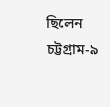ছিলেন চট্টগ্রাম-৯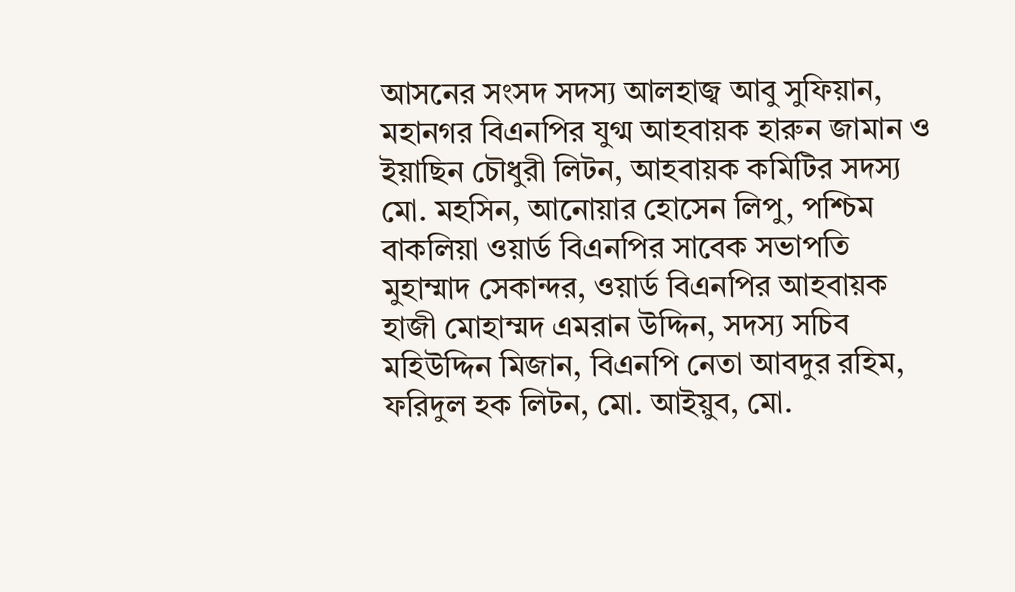আসনের সংসদ সদস্য আলহাজ্ব আবু সুফিয়ান, মহানগর বিএনপির যুগ্ম আহবায়ক হারুন জামান ও ইয়াছিন চৌধুরী লিটন, আহবায়ক কমিটির সদস্য মো. মহসিন, আনোয়ার হোসেন লিপু, পশ্চিম বাকলিয়া ওয়ার্ড বিএনপির সাবেক সভাপতি মুহাম্মাদ সেকান্দর, ওয়ার্ড বিএনপির আহবায়ক হাজী মোহাম্মদ এমরান উদ্দিন, সদস্য সচিব মহিউদ্দিন মিজান, বিএনপি নেতা আবদুর রহিম, ফরিদুল হক লিটন, মো. আইয়ুব, মো.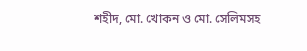শহীদ, মো. খোকন ও মো. সেলিমসহ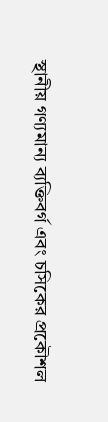স্থানীয় গণ্যমান্য ব্যক্তিবর্গ এবং চসিকের প্রকৌশল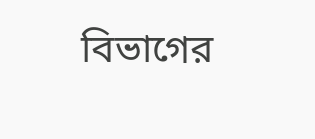বিভাগের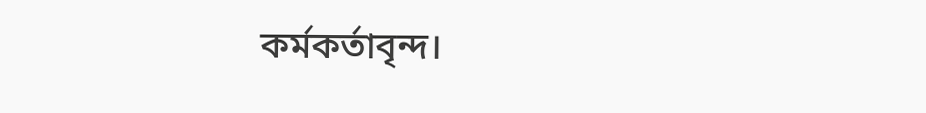কর্মকর্তাবৃন্দ।